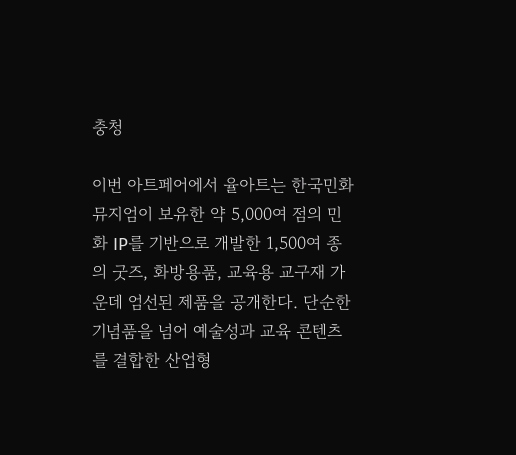충청

이번 아트페어에서 율아트는 한국민화뮤지엄이 보유한 약 5,000여 점의 민화 IP를 기반으로 개발한 1,500여 종의 굿즈, 화방용품, 교육용 교구재 가운데 엄선된 제품을 공개한다. 단순한 기념품을 넘어 예술성과 교육 콘텐츠를 결합한 산업형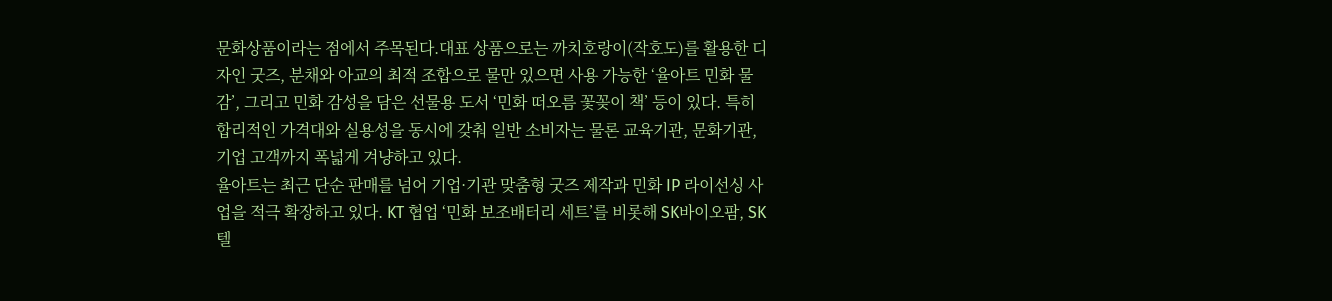문화상품이라는 점에서 주목된다.대표 상품으로는 까치호랑이(작호도)를 활용한 디자인 굿즈, 분채와 아교의 최적 조합으로 물만 있으면 사용 가능한 ‘율아트 민화 물감’, 그리고 민화 감성을 담은 선물용 도서 ‘민화 떠오름 꽃꽂이 책’ 등이 있다. 특히 합리적인 가격대와 실용성을 동시에 갖춰 일반 소비자는 물론 교육기관, 문화기관, 기업 고객까지 폭넓게 겨냥하고 있다.
율아트는 최근 단순 판매를 넘어 기업·기관 맞춤형 굿즈 제작과 민화 IP 라이선싱 사업을 적극 확장하고 있다. KT 협업 ‘민화 보조배터리 세트’를 비롯해 SK바이오팜, SK텔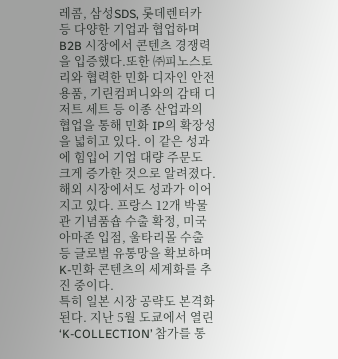레콤, 삼성SDS, 롯데렌터카 등 다양한 기업과 협업하며 B2B 시장에서 콘텐츠 경쟁력을 입증했다.또한 ㈜피노스토리와 협력한 민화 디자인 안전용품, 기린컴퍼니와의 감태 디저트 세트 등 이종 산업과의 협업을 통해 민화 IP의 확장성을 넓히고 있다. 이 같은 성과에 힘입어 기업 대량 주문도 크게 증가한 것으로 알려졌다.해외 시장에서도 성과가 이어지고 있다. 프랑스 12개 박물관 기념품숍 수출 확정, 미국 아마존 입점, 울타리몰 수출 등 글로벌 유통망을 확보하며 K-민화 콘텐츠의 세계화를 추진 중이다.
특히 일본 시장 공략도 본격화된다. 지난 5월 도쿄에서 열린 ‘K-COLLECTION’ 참가를 통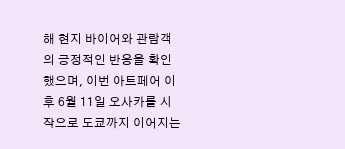해 현지 바이어와 관람객의 긍정적인 반응을 확인했으며, 이번 아트페어 이후 6월 11일 오사카를 시작으로 도쿄까지 이어지는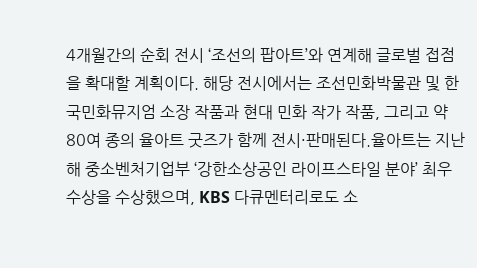4개월간의 순회 전시 ‘조선의 팝아트’와 연계해 글로벌 접점을 확대할 계획이다. 해당 전시에서는 조선민화박물관 및 한국민화뮤지엄 소장 작품과 현대 민화 작가 작품, 그리고 약 80여 종의 율아트 굿즈가 함께 전시·판매된다.율아트는 지난해 중소벤처기업부 ‘강한소상공인 라이프스타일 분야’ 최우수상을 수상했으며, KBS 다큐멘터리로도 소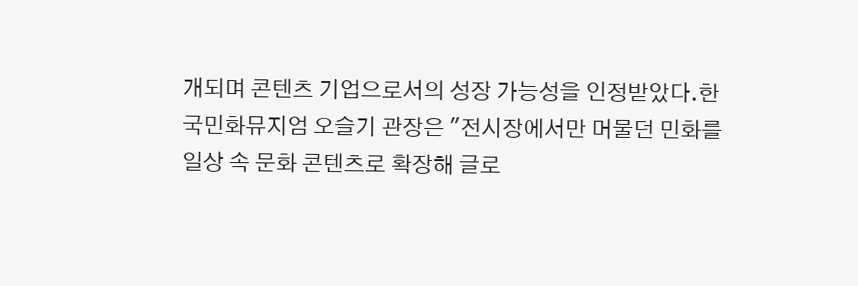개되며 콘텐츠 기업으로서의 성장 가능성을 인정받았다.한국민화뮤지엄 오슬기 관장은 "전시장에서만 머물던 민화를 일상 속 문화 콘텐츠로 확장해 글로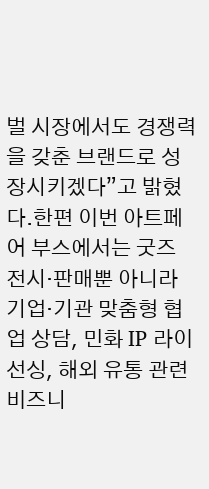벌 시장에서도 경쟁력을 갖춘 브랜드로 성장시키겠다”고 밝혔다.한편 이번 아트페어 부스에서는 굿즈 전시·판매뿐 아니라 기업·기관 맞춤형 협업 상담, 민화 IP 라이선싱, 해외 유통 관련 비즈니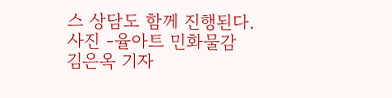스 상담도 함께 진행된다.
사진 -율아트 민화물감
김은옥 기자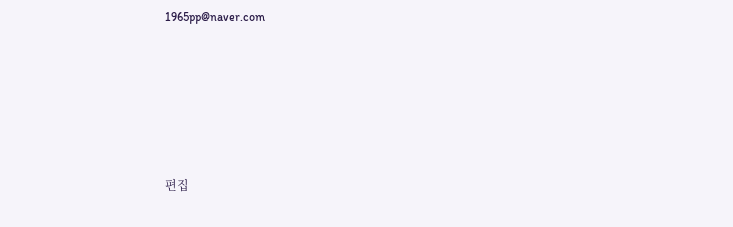1965pp@naver.com






편집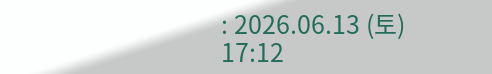: 2026.06.13 (토) 17:12